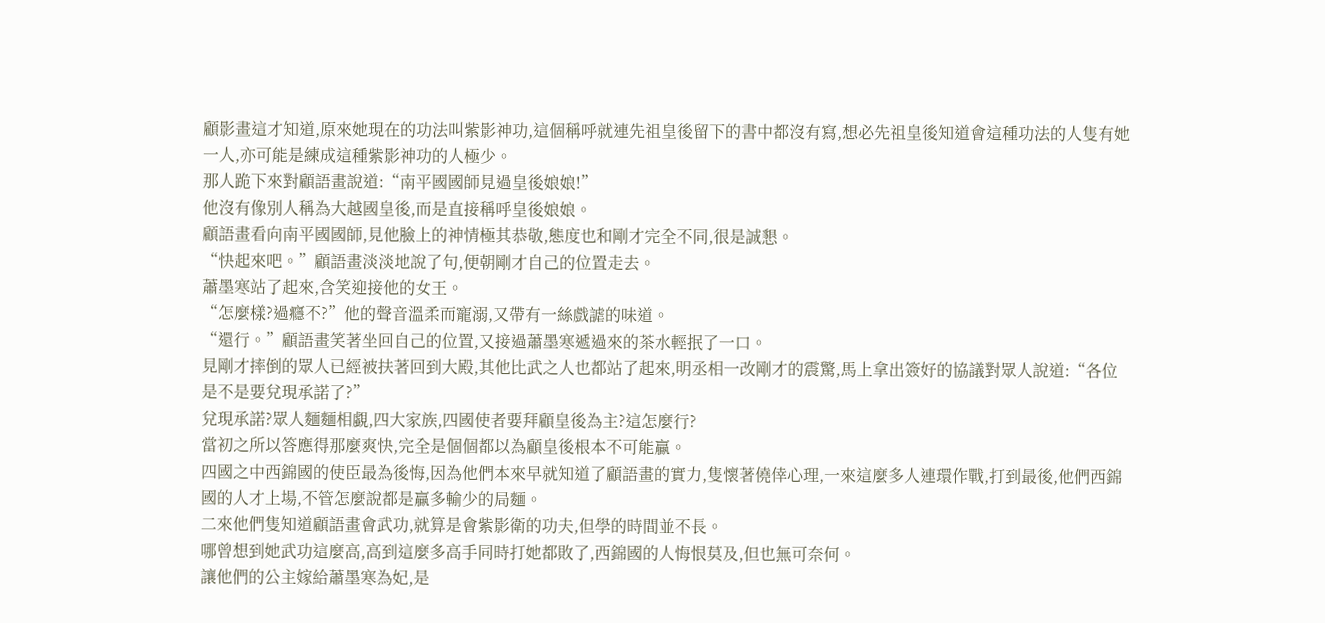顧影畫這才知道,原來她現在的功法叫紫影神功,這個稱呼就連先祖皇後留下的書中都沒有寫,想必先祖皇後知道會這種功法的人隻有她一人,亦可能是練成這種紫影神功的人極少。
那人跪下來對顧語畫說道:“南平國國師見過皇後娘娘!”
他沒有像別人稱為大越國皇後,而是直接稱呼皇後娘娘。
顧語畫看向南平國國師,見他臉上的神情極其恭敬,態度也和剛才完全不同,很是誠懇。
“快起來吧。”顧語畫淡淡地說了句,便朝剛才自己的位置走去。
蕭墨寒站了起來,含笑迎接他的女王。
“怎麼樣?過癮不?”他的聲音溫柔而寵溺,又帶有一絲戲謔的味道。
“還行。”顧語畫笑著坐回自己的位置,又接過蕭墨寒遞過來的茶水輕抿了一口。
見剛才摔倒的眾人已經被扶著回到大殿,其他比武之人也都站了起來,明丞相一改剛才的震驚,馬上拿出簽好的協議對眾人說道:“各位是不是要兌現承諾了?”
兌現承諾?眾人麵麵相覷,四大家族,四國使者要拜顧皇後為主?這怎麼行?
當初之所以答應得那麼爽快,完全是個個都以為顧皇後根本不可能贏。
四國之中西錦國的使臣最為後悔,因為他們本來早就知道了顧語畫的實力,隻懷著僥倖心理,一來這麼多人連環作戰,打到最後,他們西錦國的人才上場,不管怎麼說都是贏多輸少的局麵。
二來他們隻知道顧語畫會武功,就算是會紫影衛的功夫,但學的時間並不長。
哪曾想到她武功這麼高,高到這麼多高手同時打她都敗了,西錦國的人悔恨莫及,但也無可奈何。
讓他們的公主嫁給蕭墨寒為妃,是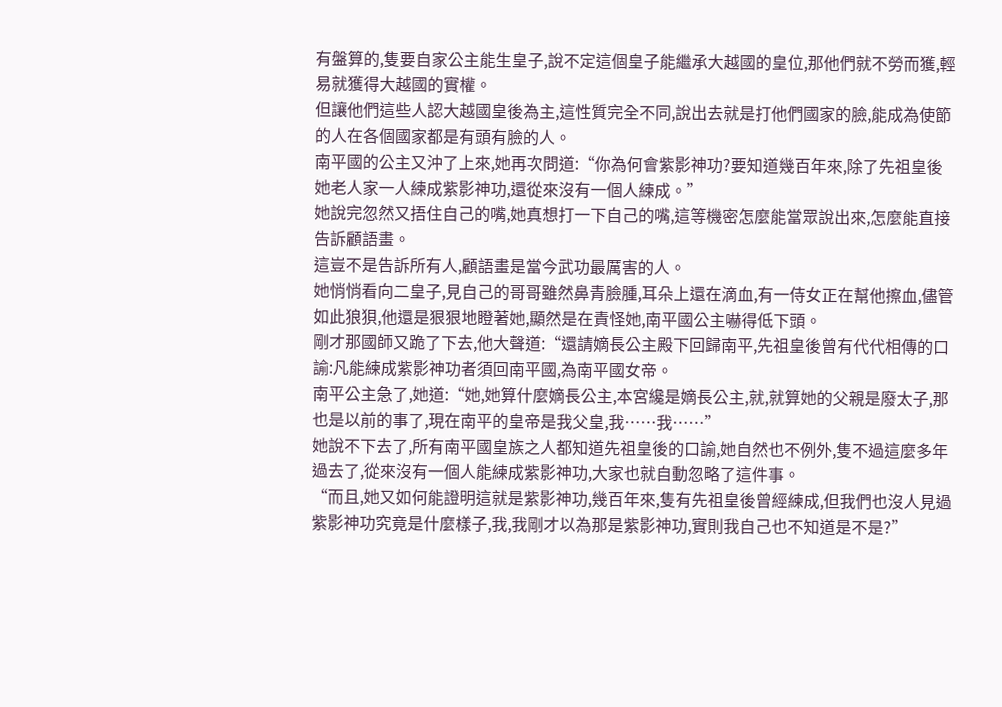有盤算的,隻要自家公主能生皇子,說不定這個皇子能繼承大越國的皇位,那他們就不勞而獲,輕易就獲得大越國的實權。
但讓他們這些人認大越國皇後為主,這性質完全不同,說出去就是打他們國家的臉,能成為使節的人在各個國家都是有頭有臉的人。
南平國的公主又沖了上來,她再次問道:“你為何會紫影神功?要知道幾百年來,除了先祖皇後她老人家一人練成紫影神功,還從來沒有一個人練成。”
她說完忽然又捂住自己的嘴,她真想打一下自己的嘴,這等機密怎麼能當眾說出來,怎麼能直接告訴顧語畫。
這豈不是告訴所有人,顧語畫是當今武功最厲害的人。
她悄悄看向二皇子,見自己的哥哥雖然鼻青臉腫,耳朵上還在滴血,有一侍女正在幫他擦血,儘管如此狼狽,他還是狠狠地瞪著她,顯然是在責怪她,南平國公主嚇得低下頭。
剛才那國師又跪了下去,他大聲道:“還請嫡長公主殿下回歸南平,先祖皇後曾有代代相傳的口諭:凡能練成紫影神功者須回南平國,為南平國女帝。
南平公主急了,她道:“她,她算什麼嫡長公主,本宮纔是嫡長公主,就,就算她的父親是廢太子,那也是以前的事了,現在南平的皇帝是我父皇,我……我……”
她說不下去了,所有南平國皇族之人都知道先祖皇後的口諭,她自然也不例外,隻不過這麼多年過去了,從來沒有一個人能練成紫影神功,大家也就自動忽略了這件事。
“而且,她又如何能證明這就是紫影神功,幾百年來,隻有先祖皇後曾經練成,但我們也沒人見過紫影神功究竟是什麼樣子,我,我剛才以為那是紫影神功,實則我自己也不知道是不是?”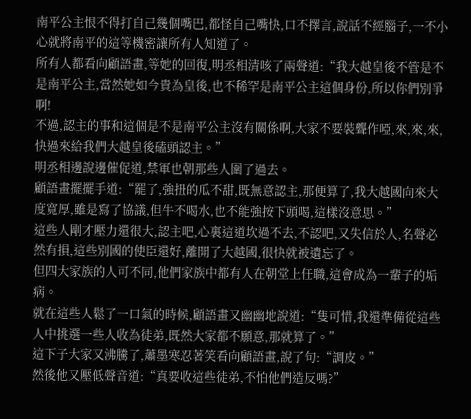南平公主恨不得打自己幾個嘴巴,都怪自己嘴快,口不擇言,說話不經腦子,一不小心就將南平的這等機密讓所有人知道了。
所有人都看向顧語畫,等她的回復,明丞相清咳了兩聲道:“我大越皇後不管是不是南平公主,當然她如今貴為皇後,也不稀罕是南平公主這個身份,所以你們別爭啊!
不過,認主的事和這個是不是南平公主沒有關係啊,大家不要裝聾作啞,來,來,來,快過來給我們大越皇後磕頭認主。”
明丞相邊說邊催促道,禁軍也朝那些人圍了過去。
顧語畫擺擺手道:“罷了,強扭的瓜不甜,既無意認主,那便算了,我大越國向來大度寬厚,雖是寫了協議,但牛不喝水,也不能強按下頭喝,這樣沒意思。”
這些人剛才壓力還很大,認主吧,心裏這道坎過不去,不認吧,又失信於人,名聲必然有損,這些別國的使臣還好,離開了大越國,很快就被遺忘了。
但四大家族的人可不同,他們家族中都有人在朝堂上任職,這會成為一輩子的垢病。
就在這些人鬆了一口氣的時候,顧語畫又幽幽地說道:“隻可惜,我還準備從這些人中挑選一些人收為徒弟,既然大家都不願意,那就算了。”
這下子大家又沸騰了,蕭墨寒忍著笑看向顧語畫,說了句:“調皮。”
然後他又壓低聲音道:“真要收這些徒弟,不怕他們造反嗎?”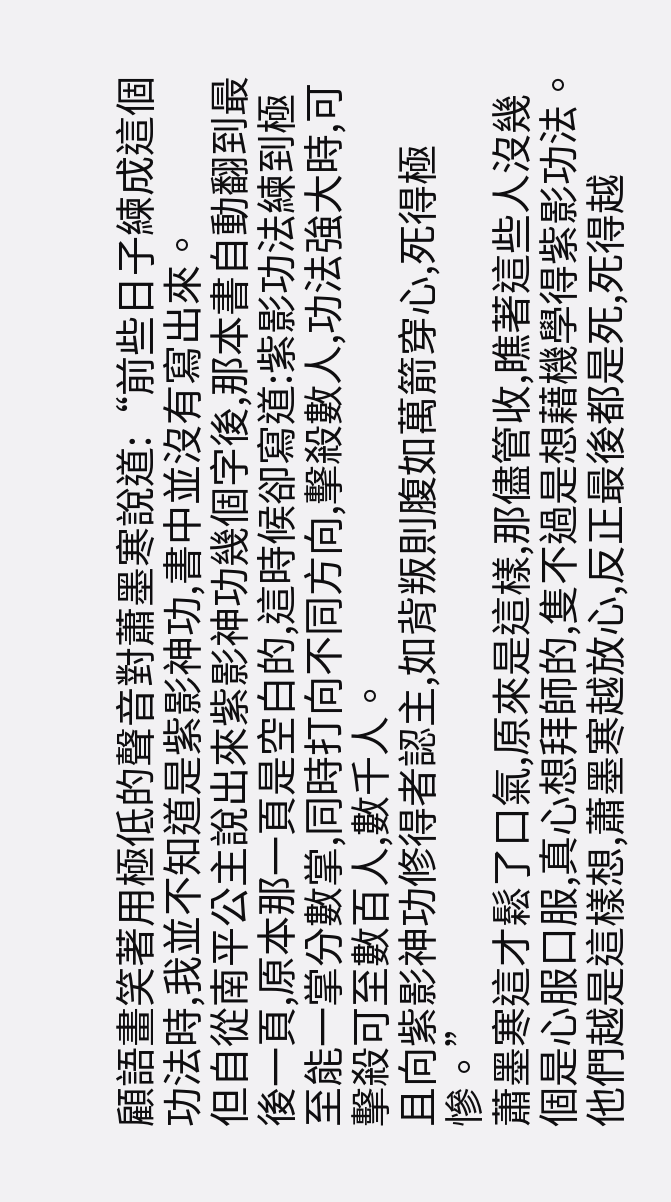顧語畫笑著用極低的聲音對蕭墨寒說道:“前些日子練成這個功法時,我並不知道是紫影神功,書中並沒有寫出來。
但自從南平公主說出來紫影神功幾個字後,那本書自動翻到最後一頁,原本那一頁是空白的,這時候卻寫道:紫影功法練到極至能一掌分數掌,同時打向不同方向,擊殺數人,功法強大時,可擊殺可至數百人,數千人。
且向紫影神功修得者認主,如背叛則腹如萬箭穿心,死得極慘。”
蕭墨寒這才鬆了口氣,原來是這樣,那儘管收,瞧著這些人沒幾個是心服口服,真心想拜師的,隻不過是想藉機學得紫影功法。
他們越是這樣想,蕭墨寒越放心,反正最後都是死,死得越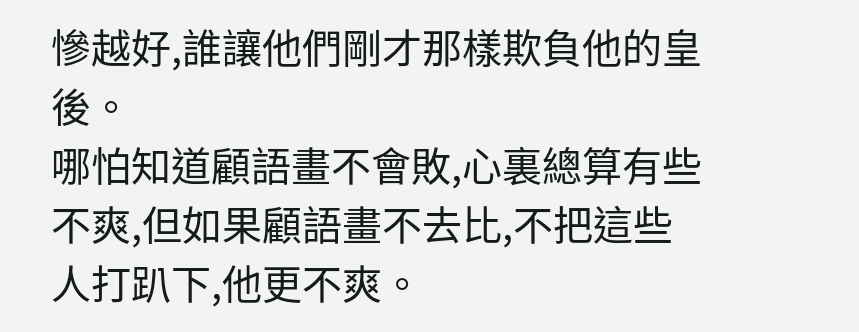慘越好,誰讓他們剛才那樣欺負他的皇後。
哪怕知道顧語畫不會敗,心裏總算有些不爽,但如果顧語畫不去比,不把這些人打趴下,他更不爽。